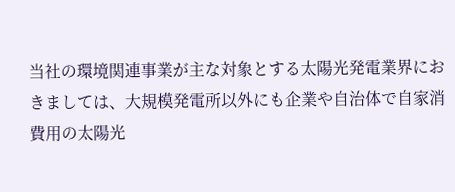当社の環境関連事業が主な対象とする太陽光発電業界におきましては、大規模発電所以外にも企業や自治体で自家消費用の太陽光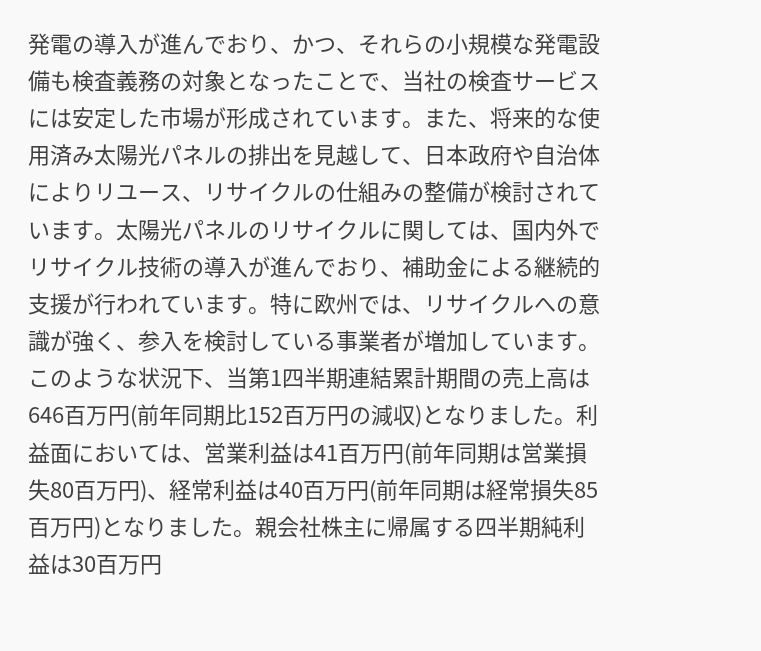発電の導入が進んでおり、かつ、それらの小規模な発電設備も検査義務の対象となったことで、当社の検査サービスには安定した市場が形成されています。また、将来的な使用済み太陽光パネルの排出を見越して、日本政府や自治体によりリユース、リサイクルの仕組みの整備が検討されています。太陽光パネルのリサイクルに関しては、国内外でリサイクル技術の導入が進んでおり、補助金による継続的支援が行われています。特に欧州では、リサイクルへの意識が強く、参入を検討している事業者が増加しています。
このような状況下、当第1四半期連結累計期間の売上高は646百万円(前年同期比152百万円の減収)となりました。利益面においては、営業利益は41百万円(前年同期は営業損失80百万円)、経常利益は40百万円(前年同期は経常損失85百万円)となりました。親会社株主に帰属する四半期純利益は30百万円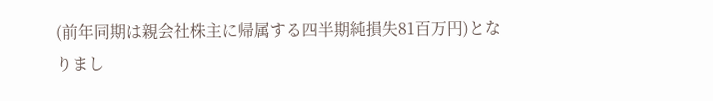(前年同期は親会社株主に帰属する四半期純損失81百万円)となりまし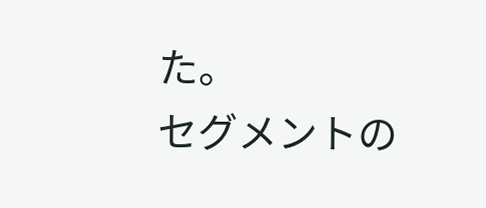た。
セグメントの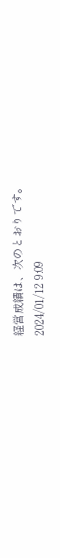経営成績は、次のとおりです。
2024/01/12 9:09